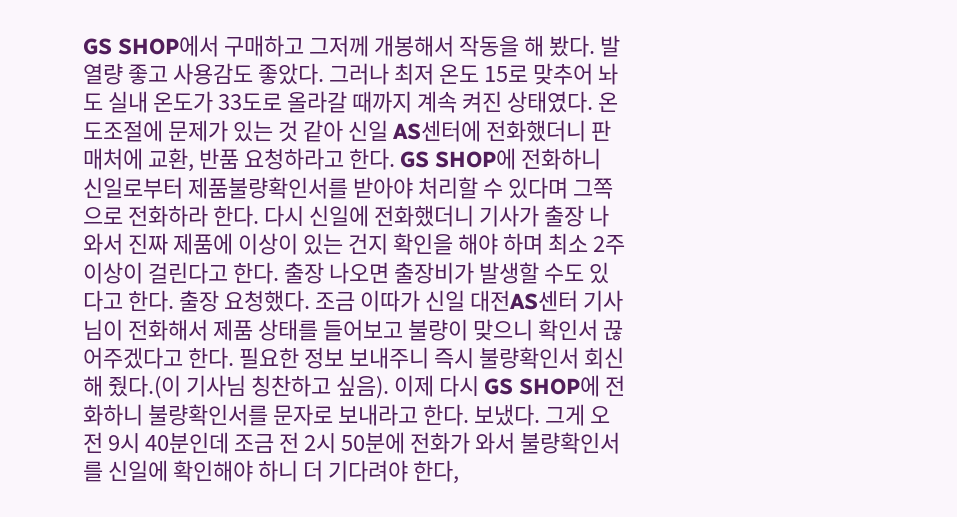GS SHOP에서 구매하고 그저께 개봉해서 작동을 해 봤다. 발열량 좋고 사용감도 좋았다. 그러나 최저 온도 15로 맞추어 놔도 실내 온도가 33도로 올라갈 때까지 계속 켜진 상태였다. 온도조절에 문제가 있는 것 같아 신일 AS센터에 전화했더니 판매처에 교환, 반품 요청하라고 한다. GS SHOP에 전화하니 신일로부터 제품불량확인서를 받아야 처리할 수 있다며 그쪽으로 전화하라 한다. 다시 신일에 전화했더니 기사가 출장 나와서 진짜 제품에 이상이 있는 건지 확인을 해야 하며 최소 2주 이상이 걸린다고 한다. 출장 나오면 출장비가 발생할 수도 있다고 한다. 출장 요청했다. 조금 이따가 신일 대전AS센터 기사님이 전화해서 제품 상태를 들어보고 불량이 맞으니 확인서 끊어주겠다고 한다. 필요한 정보 보내주니 즉시 불량확인서 회신해 줬다.(이 기사님 칭찬하고 싶음). 이제 다시 GS SHOP에 전화하니 불량확인서를 문자로 보내라고 한다. 보냈다. 그게 오전 9시 40분인데 조금 전 2시 50분에 전화가 와서 불량확인서를 신일에 확인해야 하니 더 기다려야 한다,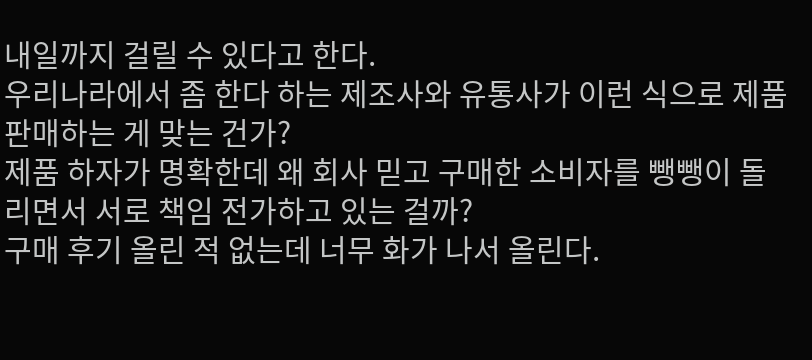내일까지 걸릴 수 있다고 한다.
우리나라에서 좀 한다 하는 제조사와 유통사가 이런 식으로 제품 판매하는 게 맞는 건가?
제품 하자가 명확한데 왜 회사 믿고 구매한 소비자를 뺑뺑이 돌리면서 서로 책임 전가하고 있는 걸까?
구매 후기 올린 적 없는데 너무 화가 나서 올린다.